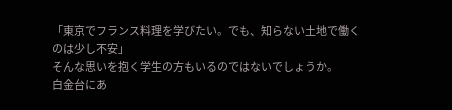「東京でフランス料理を学びたい。でも、知らない土地で働くのは少し不安」
そんな思いを抱く学生の方もいるのではないでしょうか。
白金台にあ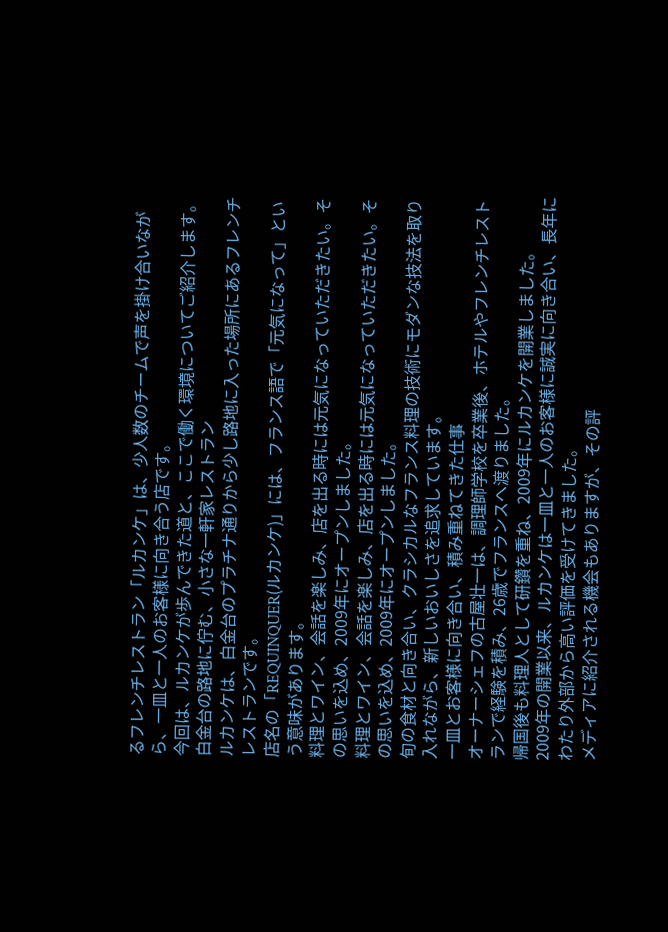るフレンチレストラン「ルカンケ」は、少人数のチームで声を掛け合いながら、一皿と一人のお客様に向き合う店です。
今回は、ルカンケが歩んできた道と、ここで働く環境についてご紹介します。
白金台の路地に佇む、小さな一軒家レストラン
ルカンケは、白金台のプラチナ通りから少し路地に入った場所にあるフレンチレストランです。
店名の「REQUINQUER(ルカンケ)」には、フランス語で「元気になって」という意味があります。
料理とワイン、会話を楽しみ、店を出る時には元気になっていただきたい。その思いを込め、2009年にオープンしました。
料理とワイン、会話を楽しみ、店を出る時には元気になっていただきたい。その思いを込め、2009年にオープンしました。
旬の食材と向き合い、クラシカルなフランス料理の技術にモダンな技法を取り入れながら、新しいおいしさを追求しています。
一皿とお客様に向き合い、積み重ねてきた仕事
オーナーシェフの古屋壮一は、調理師学校を卒業後、ホテルやフレンチレストランで経験を積み、26歳でフランスへ渡りました。
帰国後も料理人として研鑽を重ね、2009年にルカンケを開業しました。
2009年の開業以来、ルカンケは一皿と一人のお客様に誠実に向き合い、長年にわたり外部から高い評価を受けてきました。
メディアに紹介される機会もありますが、その評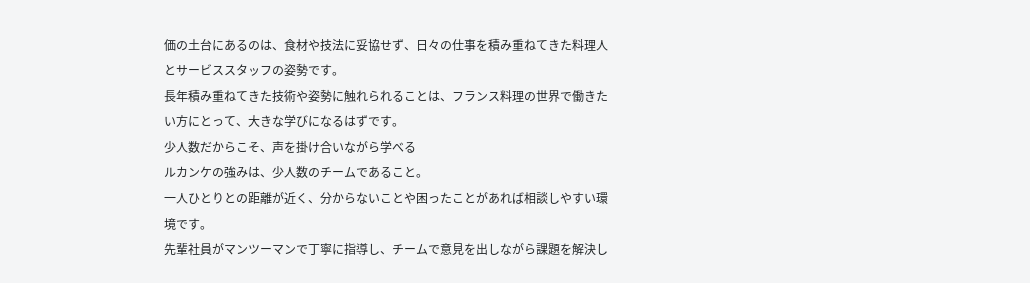価の土台にあるのは、食材や技法に妥協せず、日々の仕事を積み重ねてきた料理人とサービススタッフの姿勢です。
長年積み重ねてきた技術や姿勢に触れられることは、フランス料理の世界で働きたい方にとって、大きな学びになるはずです。
少人数だからこそ、声を掛け合いながら学べる
ルカンケの強みは、少人数のチームであること。
一人ひとりとの距離が近く、分からないことや困ったことがあれば相談しやすい環境です。
先輩社員がマンツーマンで丁寧に指導し、チームで意見を出しながら課題を解決し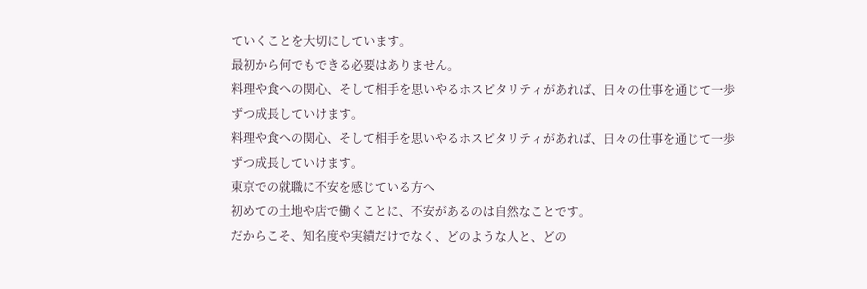ていくことを大切にしています。
最初から何でもできる必要はありません。
料理や食への関心、そして相手を思いやるホスピタリティがあれば、日々の仕事を通じて一歩ずつ成長していけます。
料理や食への関心、そして相手を思いやるホスピタリティがあれば、日々の仕事を通じて一歩ずつ成長していけます。
東京での就職に不安を感じている方へ
初めての土地や店で働くことに、不安があるのは自然なことです。
だからこそ、知名度や実績だけでなく、どのような人と、どの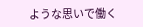ような思いで働く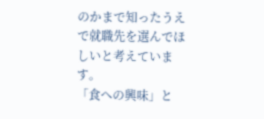のかまで知ったうえで就職先を選んでほしいと考えています。
「食への興味」と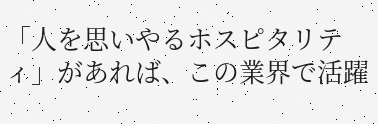「人を思いやるホスピタリティ」があれば、この業界で活躍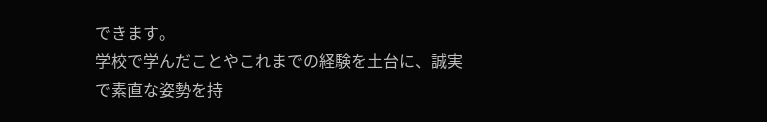できます。
学校で学んだことやこれまでの経験を土台に、誠実で素直な姿勢を持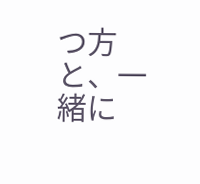つ方と、一緒に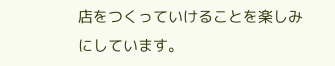店をつくっていけることを楽しみにしています。